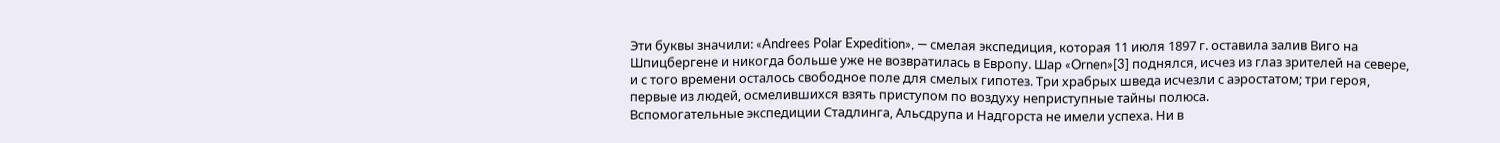Эти буквы значили: «Andrees Polar Expedition», — смелая экспедиция, которая 11 июля 1897 г. оставила залив Виго на Шпицбергене и никогда больше уже не возвратилась в Европу. Шар «Ornen»[3] поднялся, исчез из глаз зрителей на севере, и с того времени осталось свободное поле для смелых гипотез. Три храбрых шведа исчезли с аэростатом; три героя, первые из людей, осмелившихся взять приступом по воздуху неприступные тайны полюса.
Вспомогательные экспедиции Стадлинга, Альсдрупа и Надгорста не имели успеха. Ни в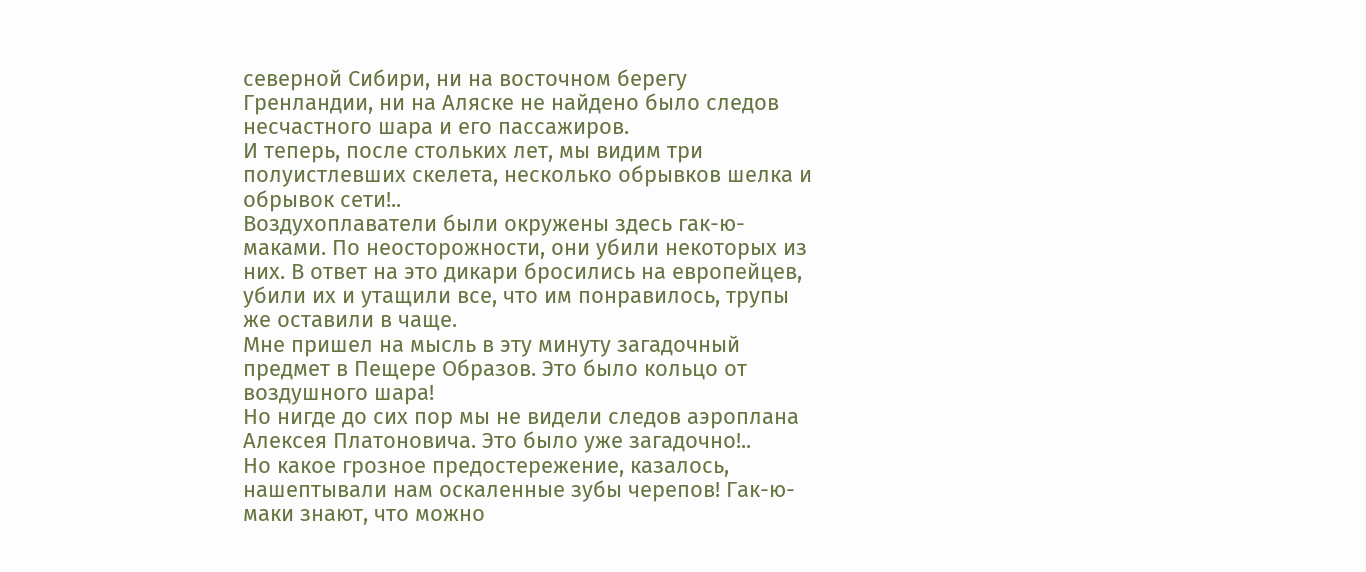северной Сибири, ни на восточном берегу Гренландии, ни на Аляске не найдено было следов несчастного шара и его пассажиров.
И теперь, после стольких лет, мы видим три полуистлевших скелета, несколько обрывков шелка и обрывок сети!..
Воздухоплаватели были окружены здесь гак-ю-маками. По неосторожности, они убили некоторых из них. В ответ на это дикари бросились на европейцев, убили их и утащили все, что им понравилось, трупы же оставили в чаще.
Мне пришел на мысль в эту минуту загадочный предмет в Пещере Образов. Это было кольцо от воздушного шара!
Но нигде до сих пор мы не видели следов аэроплана Алексея Платоновича. Это было уже загадочно!..
Но какое грозное предостережение, казалось, нашептывали нам оскаленные зубы черепов! Гак-ю-маки знают, что можно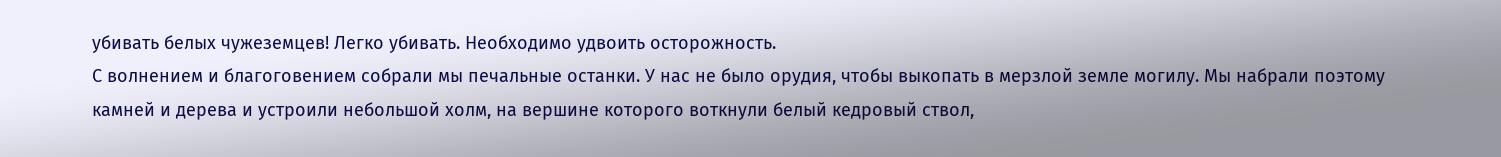убивать белых чужеземцев! Легко убивать. Необходимо удвоить осторожность.
С волнением и благоговением собрали мы печальные останки. У нас не было орудия, чтобы выкопать в мерзлой земле могилу. Мы набрали поэтому камней и дерева и устроили небольшой холм, на вершине которого воткнули белый кедровый ствол,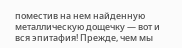поместив на нем найденную металлическую дощечку — вот и вся эпитафия! Прежде, чем мы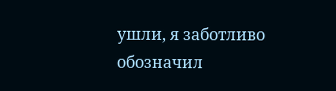ушли, я заботливо обозначил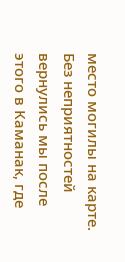место могилы на карте.
Без неприятностей вернулись мы после этого в Каманак, где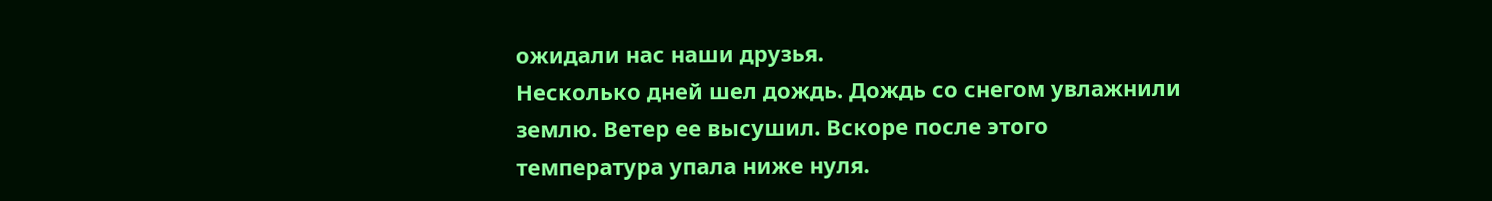ожидали нас наши друзья.
Несколько дней шел дождь. Дождь со снегом увлажнили землю. Ветер ее высушил. Вскоре после этого температура упала ниже нуля.